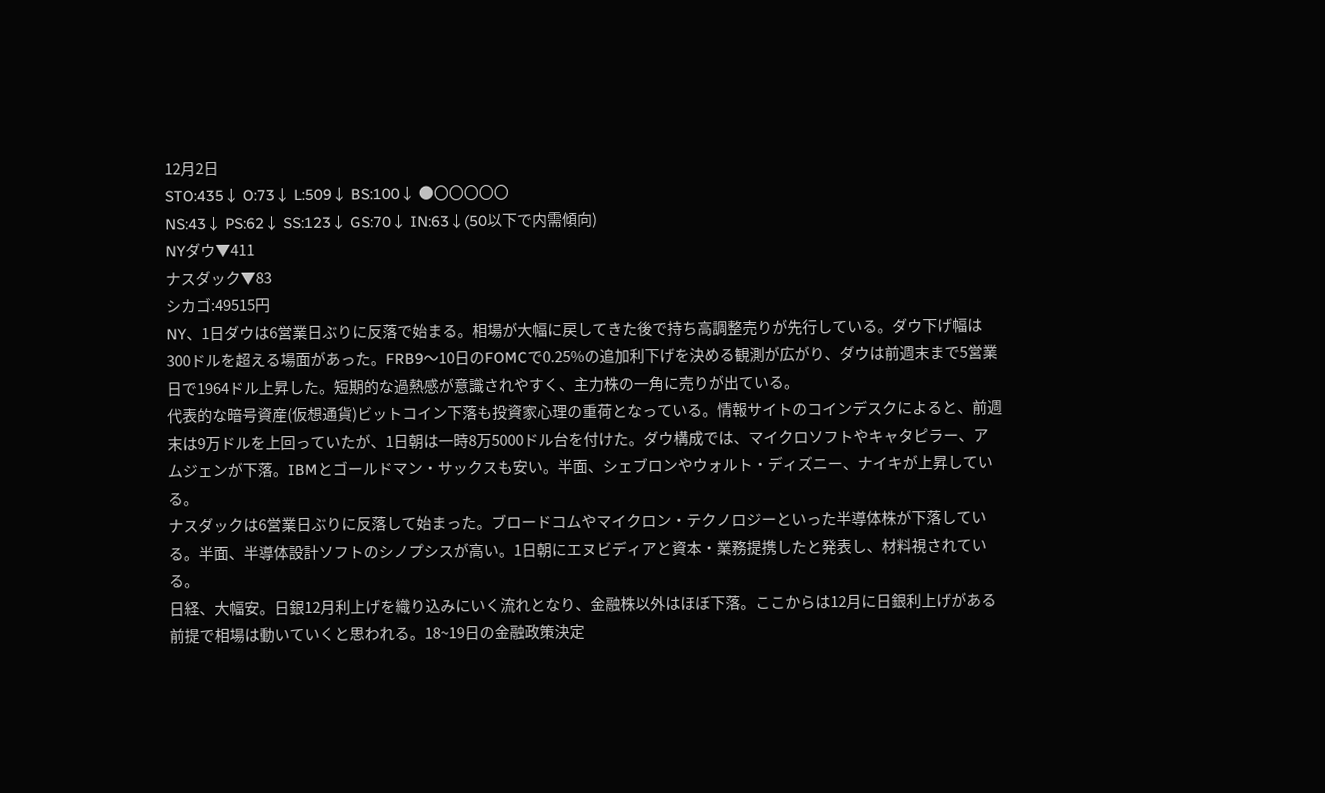12月2日
STO:435↓ O:73↓ L:509↓ BS:100↓ ●〇〇〇〇〇
NS:43↓ PS:62↓ SS:123↓ GS:70↓ IN:63↓(50以下で内需傾向)
NYダウ▼411
ナスダック▼83
シカゴ:49515円
NY、1日ダウは6営業日ぶりに反落で始まる。相場が大幅に戻してきた後で持ち高調整売りが先行している。ダウ下げ幅は300ドルを超える場面があった。FRB9〜10日のFOMCで0.25%の追加利下げを決める観測が広がり、ダウは前週末まで5営業日で1964ドル上昇した。短期的な過熱感が意識されやすく、主力株の一角に売りが出ている。
代表的な暗号資産(仮想通貨)ビットコイン下落も投資家心理の重荷となっている。情報サイトのコインデスクによると、前週末は9万ドルを上回っていたが、1日朝は一時8万5000ドル台を付けた。ダウ構成では、マイクロソフトやキャタピラー、アムジェンが下落。IBMとゴールドマン・サックスも安い。半面、シェブロンやウォルト・ディズニー、ナイキが上昇している。
ナスダックは6営業日ぶりに反落して始まった。ブロードコムやマイクロン・テクノロジーといった半導体株が下落している。半面、半導体設計ソフトのシノプシスが高い。1日朝にエヌビディアと資本・業務提携したと発表し、材料視されている。
日経、大幅安。日銀12月利上げを織り込みにいく流れとなり、金融株以外はほぼ下落。ここからは12月に日銀利上げがある前提で相場は動いていくと思われる。18~19日の金融政策決定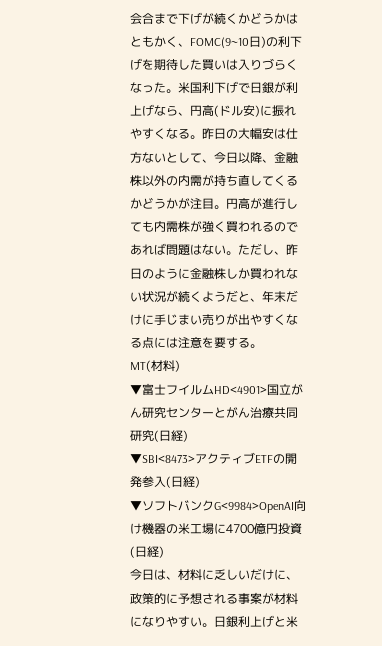会合まで下げが続くかどうかはともかく、FOMC(9~10日)の利下げを期待した買いは入りづらくなった。米国利下げで日銀が利上げなら、円高(ドル安)に振れやすくなる。昨日の大幅安は仕方ないとして、今日以降、金融株以外の内需が持ち直してくるかどうかが注目。円高が進行しても内需株が強く買われるのであれば問題はない。ただし、昨日のように金融株しか買われない状況が続くようだと、年末だけに手じまい売りが出やすくなる点には注意を要する。
MT(材料)
▼富士フイルムHD<4901>国立がん研究センターとがん治療共同研究(日経)
▼SBI<8473>アクティブETFの開発参入(日経)
▼ソフトバンクG<9984>OpenAI向け機器の米工場に4700億円投資(日経)
今日は、材料に乏しいだけに、政策的に予想される事案が材料になりやすい。日銀利上げと米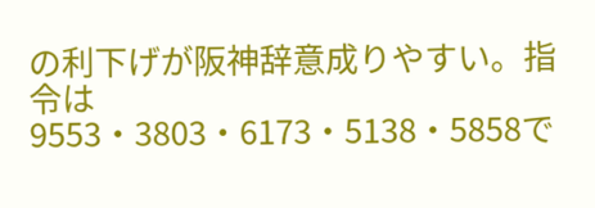の利下げが阪神辞意成りやすい。指令は9553・3803・6173・5138・5858で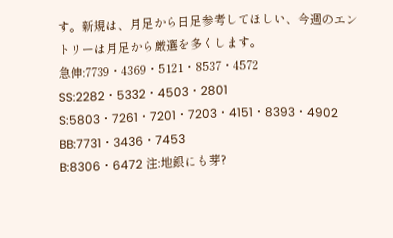す。新規は、月足から日足参考してほしい、今週のエントリーは月足から厳選を多くします。
急伸:7739・4369・5121・8537・4572
SS:2282・5332・4503・2801
S:5803・7261・7201・7203・4151・8393・4902
BB:7731・3436・7453
B:8306・6472 注:地銀にも芽?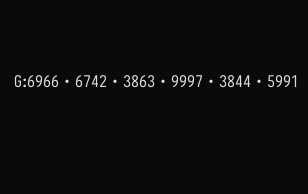G:6966・6742・3863・9997・3844・5991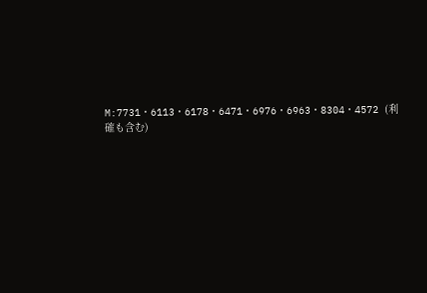M:7731・6113・6178・6471・6976・6963・8304・4572 (利確も含む)